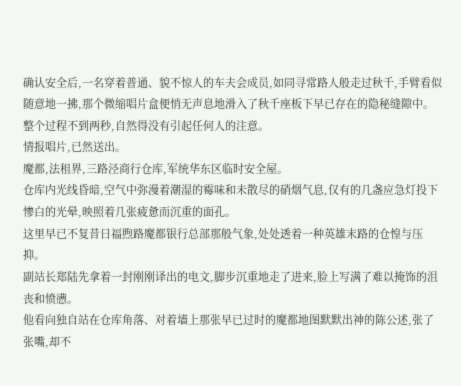确认安全后,一名穿着普通、貌不惊人的车夫会成员,如同寻常路人般走过秋千,手臂看似随意地一拂,那个微缩唱片盒便悄无声息地滑入了秋千座板下早已存在的隐秘缝隙中。
整个过程不到两秒,自然得没有引起任何人的注意。
情报唱片,已然送出。
魔都,法租界,三路泾商行仓库,军统华东区临时安全屋。
仓库内光线昏暗,空气中弥漫着潮湿的霉味和未散尽的硝烟气息,仅有的几盏应急灯投下惨白的光晕,映照着几张疲惫而沉重的面孔。
这里早已不复昔日福煦路魔都银行总部那般气象,处处透着一种英雄末路的仓惶与压抑。
副站长郑陆先拿着一封刚刚译出的电文,脚步沉重地走了进来,脸上写满了难以掩饰的沮丧和愤懑。
他看向独自站在仓库角落、对着墙上那张早已过时的魔都地图默默出神的陈公述,张了张嘴,却不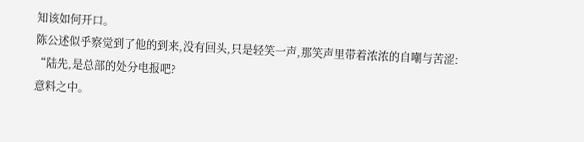知该如何开口。
陈公述似乎察觉到了他的到来,没有回头,只是轻笑一声,那笑声里带着浓浓的自嘲与苦涩:
“陆先,是总部的处分电报吧?
意料之中。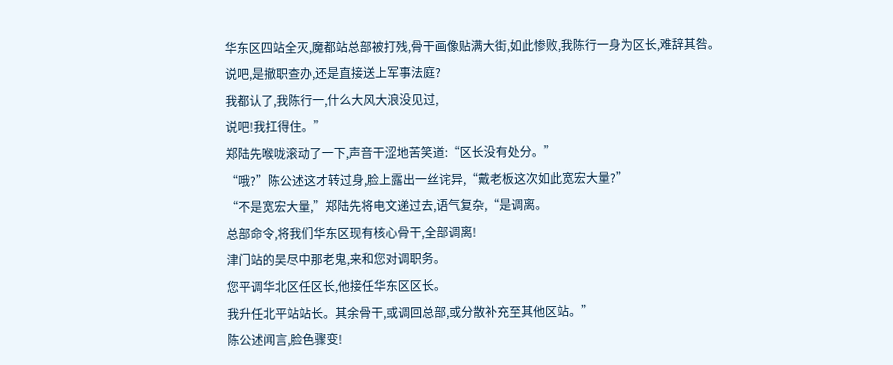华东区四站全灭,魔都站总部被打残,骨干画像贴满大街,如此惨败,我陈行一身为区长,难辞其咎。
说吧,是撤职查办,还是直接送上军事法庭?
我都认了,我陈行一,什么大风大浪没见过,
说吧!我扛得住。”
郑陆先喉咙滚动了一下,声音干涩地苦笑道:“区长没有处分。”
“哦?”陈公述这才转过身,脸上露出一丝诧异,“戴老板这次如此宽宏大量?”
“不是宽宏大量,”郑陆先将电文递过去,语气复杂,“是调离。
总部命令,将我们华东区现有核心骨干,全部调离!
津门站的吴尽中那老鬼,来和您对调职务。
您平调华北区任区长,他接任华东区区长。
我升任北平站站长。其余骨干,或调回总部,或分散补充至其他区站。”
陈公述闻言,脸色骤变!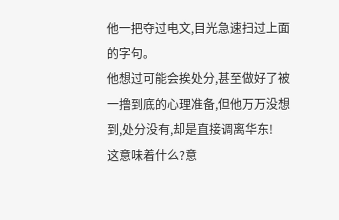他一把夺过电文,目光急速扫过上面的字句。
他想过可能会挨处分,甚至做好了被一撸到底的心理准备,但他万万没想到,处分没有,却是直接调离华东!
这意味着什么?意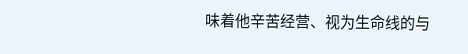味着他辛苦经营、视为生命线的与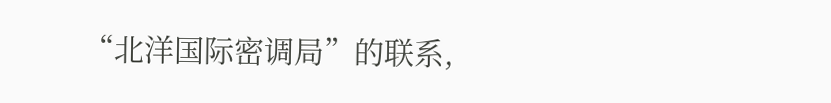“北洋国际密调局”的联系,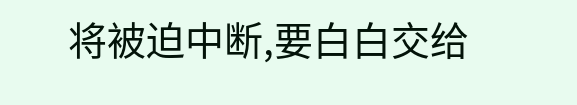将被迫中断,要白白交给